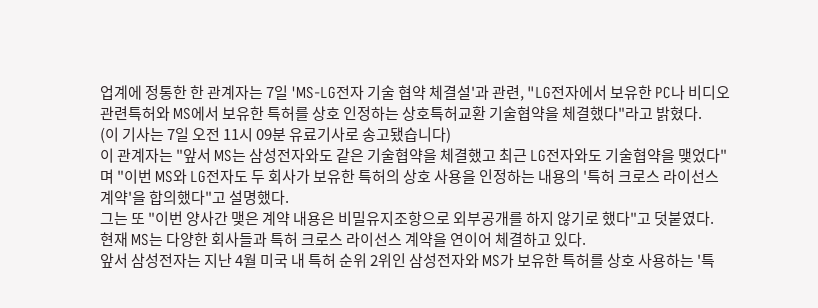업계에 정통한 한 관계자는 7일 'MS-LG전자 기술 협약 체결설'과 관련, "LG전자에서 보유한 PC나 비디오 관련특허와 MS에서 보유한 특허를 상호 인정하는 상호특허교환 기술협약을 체결했다"라고 밝혔다.
(이 기사는 7일 오전 11시 09분 유료기사로 송고됐습니다)
이 관계자는 "앞서 MS는 삼성전자와도 같은 기술협약을 체결했고 최근 LG전자와도 기술협약을 맺었다"며 "이번 MS와 LG전자도 두 회사가 보유한 특허의 상호 사용을 인정하는 내용의 '특허 크로스 라이선스 계약'을 합의했다"고 설명했다.
그는 또 "이번 양사간 맺은 계약 내용은 비밀유지조항으로 외부공개를 하지 않기로 했다"고 덧붙였다.
현재 MS는 다양한 회사들과 특허 크로스 라이선스 계약을 연이어 체결하고 있다.
앞서 삼성전자는 지난 4월 미국 내 특허 순위 2위인 삼성전자와 MS가 보유한 특허를 상호 사용하는 '특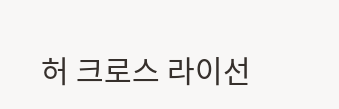허 크로스 라이선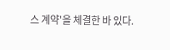스 계약'을 체결한 바 있다.